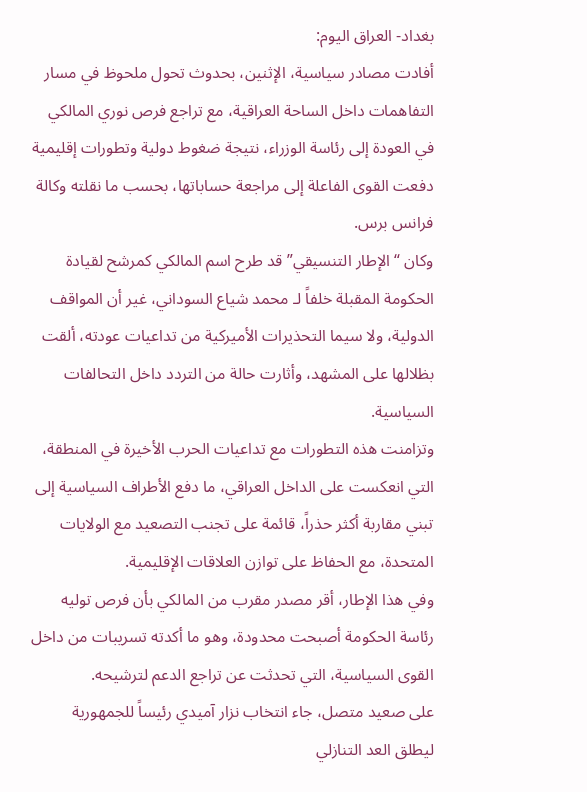بغداد- العراق اليوم:
أفادت مصادر سياسية، الإثنين، بحدوث تحول ملحوظ في مسار التفاهمات داخل الساحة العراقية، مع تراجع فرص نوري المالكي في العودة إلى رئاسة الوزراء، نتيجة ضغوط دولية وتطورات إقليمية دفعت القوى الفاعلة إلى مراجعة حساباتها، بحسب ما نقلته وكالة فرانس برس.
وكان “الإطار التنسيقي” قد طرح اسم المالكي كمرشح لقيادة الحكومة المقبلة خلفاً لـ محمد شياع السوداني، غير أن المواقف الدولية، ولا سيما التحذيرات الأميركية من تداعيات عودته، ألقت بظلالها على المشهد، وأثارت حالة من التردد داخل التحالفات السياسية.
وتزامنت هذه التطورات مع تداعيات الحرب الأخيرة في المنطقة، التي انعكست على الداخل العراقي، ما دفع الأطراف السياسية إلى تبني مقاربة أكثر حذراً، قائمة على تجنب التصعيد مع الولايات المتحدة، مع الحفاظ على توازن العلاقات الإقليمية.
وفي هذا الإطار، أقر مصدر مقرب من المالكي بأن فرص توليه رئاسة الحكومة أصبحت محدودة، وهو ما أكدته تسريبات من داخل القوى السياسية، التي تحدثت عن تراجع الدعم لترشيحه.
على صعيد متصل، جاء انتخاب نزار آميدي رئيساً للجمهورية ليطلق العد التنازلي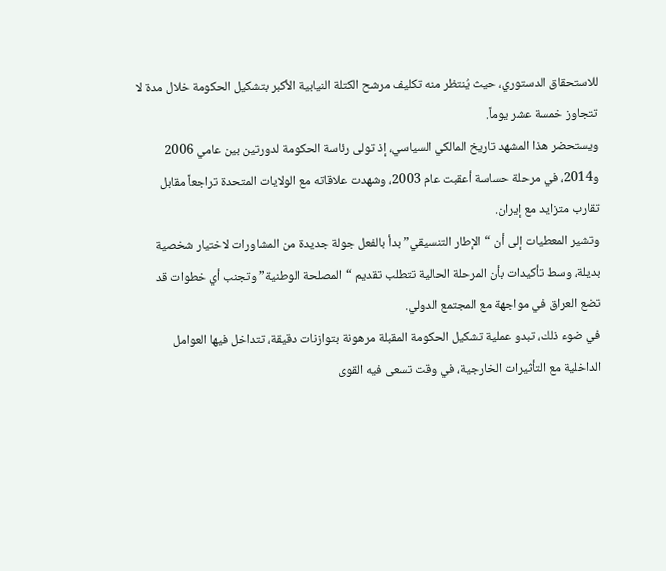للاستحقاق الدستوري، حيث يُنتظر منه تكليف مرشح الكتلة النيابية الأكبر بتشكيل الحكومة خلال مدة لا تتجاوز خمسة عشر يوماً.
ويستحضر هذا المشهد تاريخ المالكي السياسي، إذ تولى رئاسة الحكومة لدورتين بين عامي 2006 و2014، في مرحلة حساسة أعقبت عام 2003، وشهدت علاقاته مع الولايات المتحدة تراجعاً مقابل تقارب متزايد مع إيران.
وتشير المعطيات إلى أن “الإطار التنسيقي” بدأ بالفعل جولة جديدة من المشاورات لاختيار شخصية بديلة، وسط تأكيدات بأن المرحلة الحالية تتطلب تقديم “المصلحة الوطنية” وتجنب أي خطوات قد تضع العراق في مواجهة مع المجتمع الدولي.
في ضوء ذلك، تبدو عملية تشكيل الحكومة المقبلة مرهونة بتوازنات دقيقة، تتداخل فيها العوامل الداخلية مع التأثيرات الخارجية، في وقت تسعى فيه القوى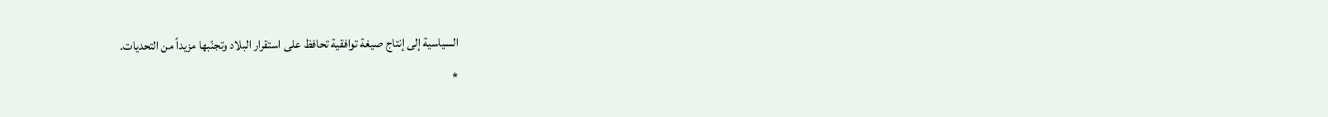السياسية إلى إنتاج صيغة توافقية تحافظ على استقرار البلاد وتجنّبها مزيداً من التحديات.
*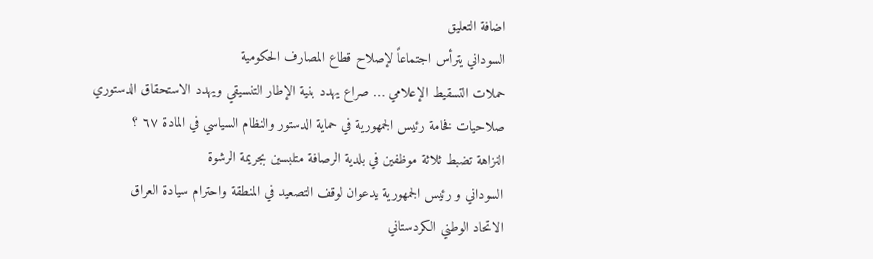اضافة التعليق
السوداني يترأس اجتماعاً لإصلاح قطاع المصارف الحكومية
حملات التسقيط الإعلامي … صراع يهدد بنية الإطار التنسيقي ويهدد الاستحقاق الدستوري
صلاحيات فخامة رئيس الجمهورية في حماية الدستور والنظام السياسي في المادة ٦٧ ؟
النزاهة تضبط ثلاثة موظفين في بلدية الرصافة متلبسين بجريمة الرشوة
السوداني و رئيس الجمهورية يدعوان لوقف التصعيد في المنطقة واحترام سيادة العراق
الاتحاد الوطني الكردستاني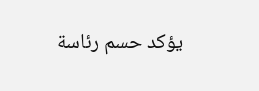يؤكد حسم رئاسة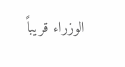الوزراء قريباً